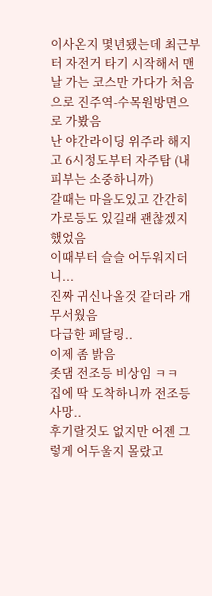이사온지 몇년됐는데 최근부터 자전거 타기 시작해서 맨날 가는 코스만 가다가 처음으로 진주역-수목원방면으로 가봤음
난 야간라이딩 위주라 해지고 6시정도부터 자주탐 (내피부는 소중하니까)
갈때는 마을도있고 간간히 가로등도 있길래 괜찮겠지 했었음
이때부터 슬슬 어두워지더니...
진짜 귀신나올것 같더라 개무서웠음
다급한 페달링..
이제 좀 밝음
좃댐 전조등 비상임 ㅋㅋ
집에 딱 도착하니까 전조등 사망..
후기랄것도 없지만 어젠 그렇게 어두울지 몰랐고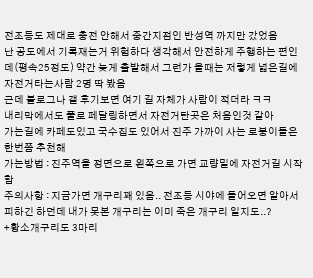전조등도 제대로 충전 안해서 중간지점인 반성역 까지만 갔었음
난 공도에서 기록재는거 위험하다 생각해서 안전하게 주행하는 편인데(평속25정도) 약간 늦게 출발해서 그런가 올때는 저렇게 넓은길에 자전거타는사람 2명 딱 봤음
근데 블로그나 갤 후기보면 여기 길 자체가 사람이 적더라 ㅋㅋ
내리막에서도 풀로 페달링하면서 자전거탄곳은 처음인것 같아
가는길에 카페도있고 국수집도 있어서 진주 가까이 사는 로붕이들은 한번쯤 추천해
가는방법 : 진주역을 정면으로 왼쪽으로 가면 교량밑에 자전거길 시작함
주의사항 : 지금가면 개구리꽤 있음.. 전조등 시야에 들어오면 알아서 피하긴 하던데 내가 못본 개구리는 이미 죽은 개구리 일지도..?
+황소개구리도 3마리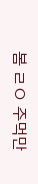봄 ㄹㅇ 주먹만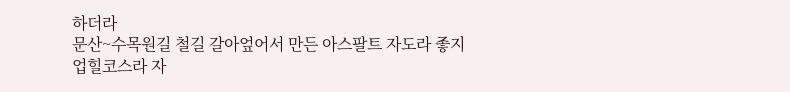하더라
문산~수목원길 철길 갈아엎어서 만든 아스팔트 자도라 좋지 업힐코스라 자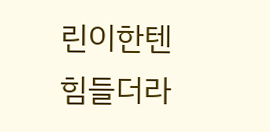린이한텐 힘들더라